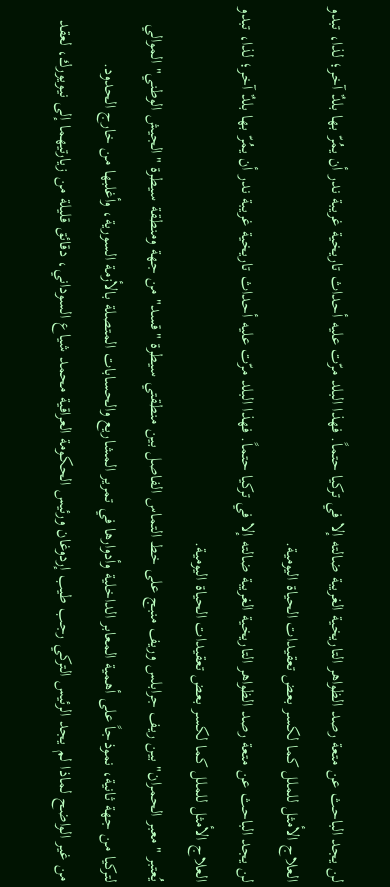لن يجد الباحث عن متعة رصد الظواهر التاريخية الغريبة ضالته إلا في تركيا حتماً. فهذا البلد مرّت عليه أحداث تاريخية غريبة ندر أن يمُرّ بها بلدٌ آخر؛ لذا، تبدو العلاج الأمثل للملل كما لكسر بعض تعقيدات الحياة اليومية.
لن يجد الباحث عن متعة رصد الظواهر التاريخية الغريبة ضالته إلا في تركيا حتماً. فهذا البلد مرّت عليه أحداث تاريخية غريبة ندر أن يمُرّ بها بلدٌ آخر؛ لذا، تبدو العلاج الأمثل للملل كما لكسر بعض تعقيدات الحياة اليومية.
يُعتبر "معبر الحمران" بين ريف جرابلس وريف منبج على خط التماس الفاصل بين منطقتي سيطرة "قسد" من جهة ومنطقة سيطرة "الجيش الوطني" الموالي لتركيا من جهة ثانية، نموذجاً على أهمية المعابر الداخلية وأدوارها في تمرير المشاريع والحسابات المتصلة بالأزمة السورية، وأغلبها من خارج الحدود.
من غير الواضح لماذا لم يجد الرئيس التركي رجب طيب إردوغان ورئيس الحكومة العراقية محمد شياع السوداني، دقائق قليلة من زيارتيهما إلى نيويورك، لعقد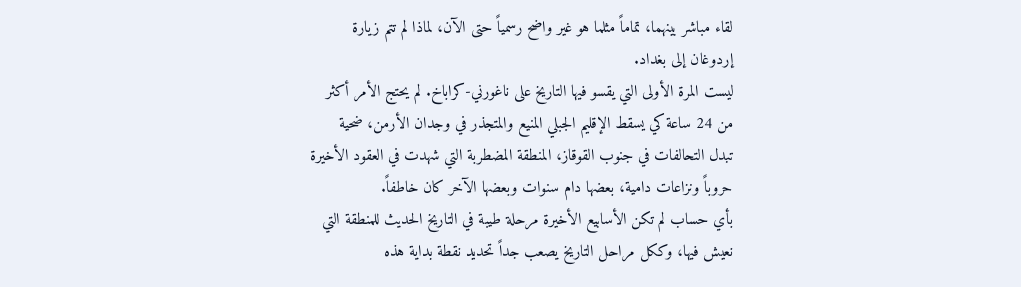لقاء مباشر بينهما، تماماً مثلما هو غير واضح رسمياً حتى الآن، لماذا لم تتم زيارة إردوغان إلى بغداد.
ليست المرة الأولى التي يقسو فيها التاريخ على ناغورني-كراباخ. لم يحتج الأمر أكثر من 24 ساعة كي يسقط الإقليم الجبلي المنيع والمتجذر في وجدان الأرمن، ضحية تبدل التحالفات في جنوب القوقاز، المنطقة المضطربة التي شهدت في العقود الأخيرة حروباً ونزاعات دامية، بعضها دام سنوات وبعضها الآخر كان خاطفاً.
بأي حساب لم تكن الأسابيع الأخيرة مرحلة طيبة في التاريخ الحديث للمنطقة التي نعيش فيها، وككل مراحل التاريخ يصعب جداً تحديد نقطة بداية هذه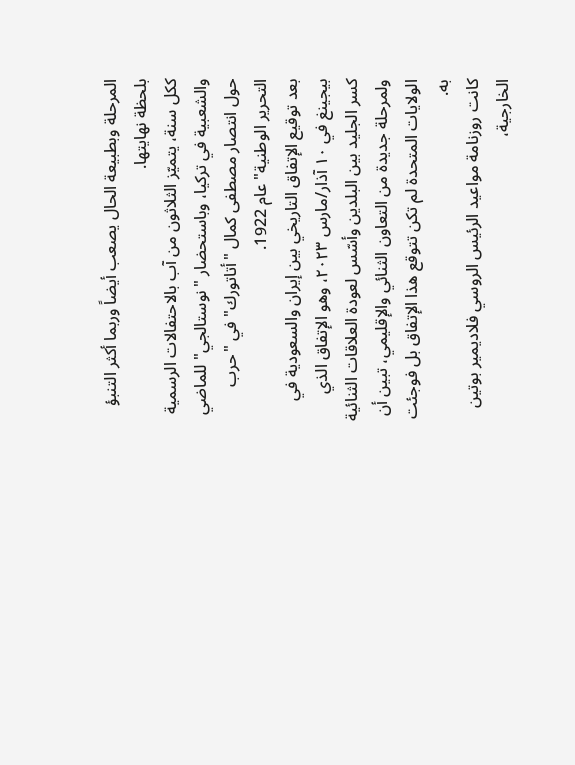المرحلة وبطبيعة الحال يصعب أيضاً وربما أكثر التنبؤ بلحظة نهايتها.
ككل سنة، يتميّز الثلاثون من آب بالاحتفالات الرسمية والشعبية في تركيا، وباستحضار "نوستالجي" للماضي حول انتصار مصطفى كمال "أتاتورك" في "حرب التحرير الوطنية" عام 1922.
بعد توقيع الإتفاق التاريخي بين إيران والسعودية في بيجينغ في ١٠ آذار/مارس ٢٠٢٣، وهو الإتفاق الذي كسر الجليد بين البلدين وأسّس لعودة العلاقات الثنائية ولمرحلة جديدة من التعاون الثنائي والإقليمي، تبين أن الولايات المتحدة لم تكن تتوقع هذا الإتفاق بل فوجئت به.
كانت روزنامة مواعيد الرئيس الروسي فلاديمير بوتين الخارجية،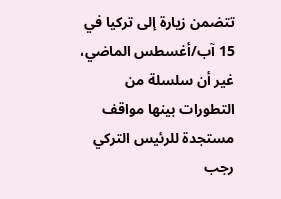تتضمن زيارة إلى تركيا في 15 آب/أغسطس الماضي، غير أن سلسلة من التطورات بينها مواقف مستجدة للرئيس التركي رجب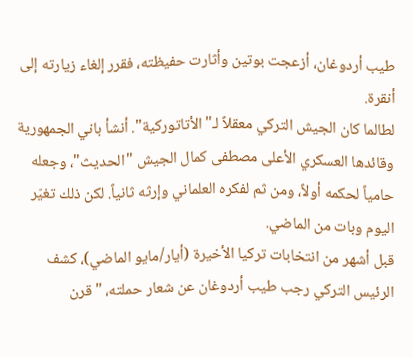طيب أردوغان، أزعجت بوتين وأثارت حفيظته، فقرر إلغاء زيارته إلى أنقرة.
لطالما كان الجيش التركي معقلاً لـ"الأتاتوركية". أنشأ باني الجمهورية وقائدها العسكري الأعلى مصطفى كمال الجيش "الحديث"، وجعله حامياً لحكمه أولاً، ومن ثم لفكره العلماني وإرثه ثانياً. لكن ذلك تغيّر اليوم وبات من الماضي.
قبل أشهر من انتخابات تركيا الأخيرة (أيار/مايو الماضي)، كشف الرئيس التركي رجب طيب أردوغان عن شعار حملته، "قرن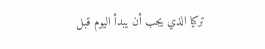تركيا الذي يجب أن يبدأ اليوم قبل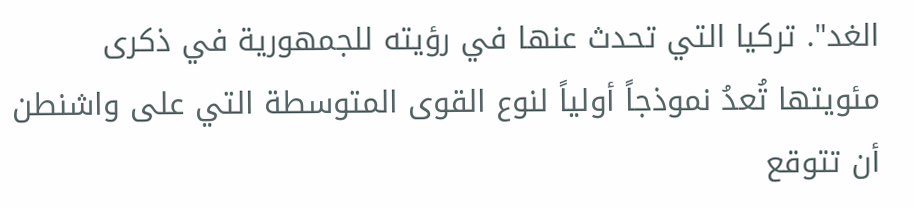الغد". تركيا التي تحدث عنها في رؤيته للجمهورية في ذكرى مئويتها تُعدُ نموذجاً أولياً لنوع القوى المتوسطة التي على واشنطن أن تتوقع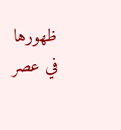ظهورها في عصر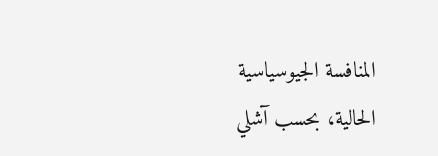المنافسة الجيوسياسية الحالية، بحسب آشلي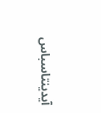آيدينتاسباس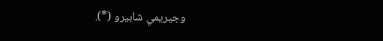وجيريمي شابيرو (*).